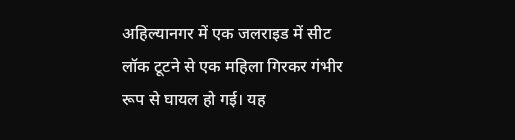अहिल्यानगर में एक जलराइड में सीट लॉक टूटने से एक महिला गिरकर गंभीर रूप से घायल हो गई। यह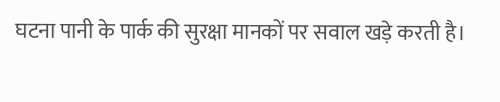घटना पानी के पार्क की सुरक्षा मानकों पर सवाल खड़े करती है।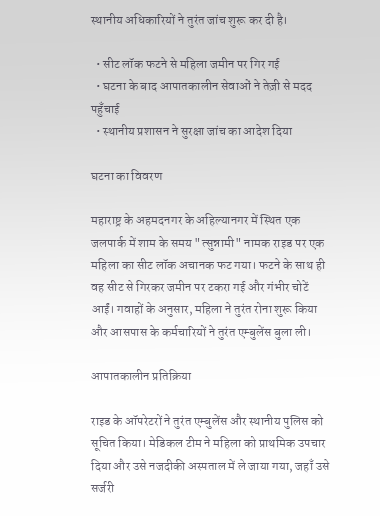स्थानीय अधिकारियों ने तुरंत जांच शुरू कर दी है।

  • सीट लॉक फटने से महिला जमीन पर गिर गई
  • घटना के बाद आपातकालीन सेवाओं ने तेज़ी से मदद पहुँचाई
  • स्थानीय प्रशासन ने सुरक्षा जांच का आदेश दिया

घटना का विवरण

महाराष्ट्र के अहमदनगर के अहिल्यानगर में स्थित एक जलपार्क में शाम के समय "त्सुन्नामी" नामक राइड पर एक महिला का सीट लॉक अचानक फट गया। फटने के साथ ही वह सीट से गिरकर जमीन पर टकरा गई और गंभीर चोटें आईं। गवाहों के अनुसार, महिला ने तुरंत रोना शुरू किया और आसपास के कर्मचारियों ने तुरंत एम्बुलेंस बुला ली।

आपातकालीन प्रतिक्रिया

राइड के ऑपरेटरों ने तुरंत एम्बुलेंस और स्थानीय पुलिस को सूचित किया। मेडिकल टीम ने महिला को प्राथमिक उपचार दिया और उसे नजदीकी अस्पताल में ले जाया गया, जहाँ उसे सर्जरी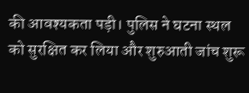की आवश्यकता पड़ी। पुलिस ने घटना स्थल को सुरक्षित कर लिया और शुरुआती जांच शुरू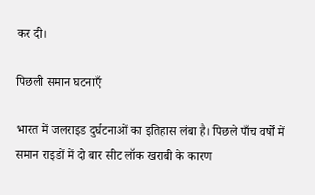कर दी।

पिछली समान घटनाएँ

भारत में जलराइड दुर्घटनाओं का इतिहास लंबा है। पिछले पाँच वर्षों में समान राइडों में दो बार सीट लॉक खराबी के कारण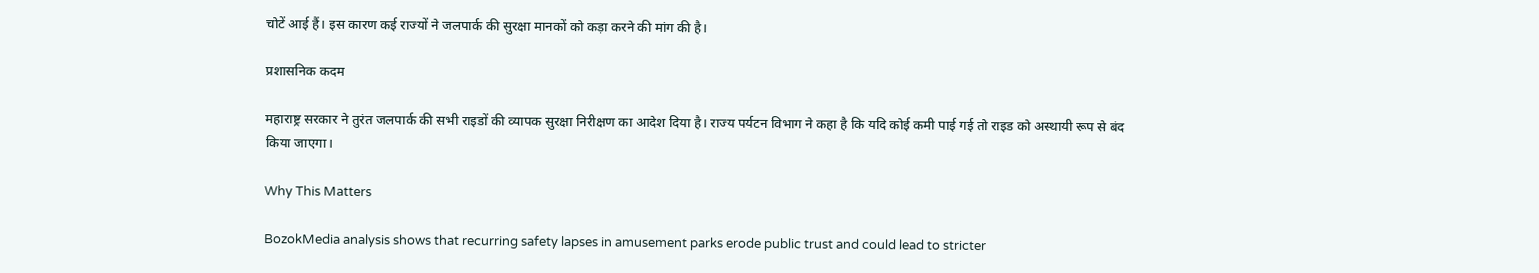चोटें आई हैं। इस कारण कई राज्यों ने जलपार्क की सुरक्षा मानकों को कड़ा करने की मांग की है।

प्रशासनिक कदम

महाराष्ट्र सरकार ने तुरंत जलपार्क की सभी राइडों की व्यापक सुरक्षा निरीक्षण का आदेश दिया है। राज्य पर्यटन विभाग ने कहा है कि यदि कोई कमी पाई गई तो राइड को अस्थायी रूप से बंद किया जाएगा।

Why This Matters

BozokMedia analysis shows that recurring safety lapses in amusement parks erode public trust and could lead to stricter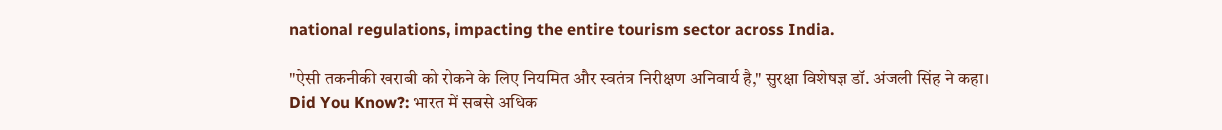national regulations, impacting the entire tourism sector across India.

"ऐसी तकनीकी खराबी को रोकने के लिए नियमित और स्वतंत्र निरीक्षण अनिवार्य है," सुरक्षा विशेषज्ञ डॉ. अंजली सिंह ने कहा।
Did You Know?: भारत में सबसे अधिक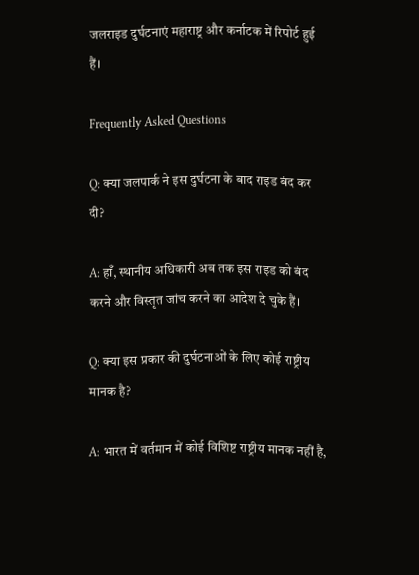जलराइड दुर्घटनाएं महाराष्ट्र और कर्नाटक में रिपोर्ट हुई हैं।

Frequently Asked Questions

Q: क्या जलपार्क ने इस दुर्घटना के बाद राइड बंद कर दी?

A: हाँ, स्थानीय अधिकारी अब तक इस राइड को बंद करने और विस्तृत जांच करने का आदेश दे चुके हैं।

Q: क्या इस प्रकार की दुर्घटनाओं के लिए कोई राष्ट्रीय मानक है?

A: भारत में वर्तमान में कोई विशिष्ट राष्ट्रीय मानक नहीं है,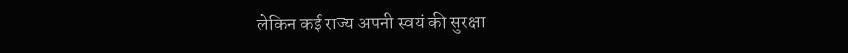लेकिन कई राज्य अपनी स्वयं की सुरक्षा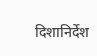दिशानिर्देश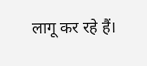लागू कर रहे हैं।